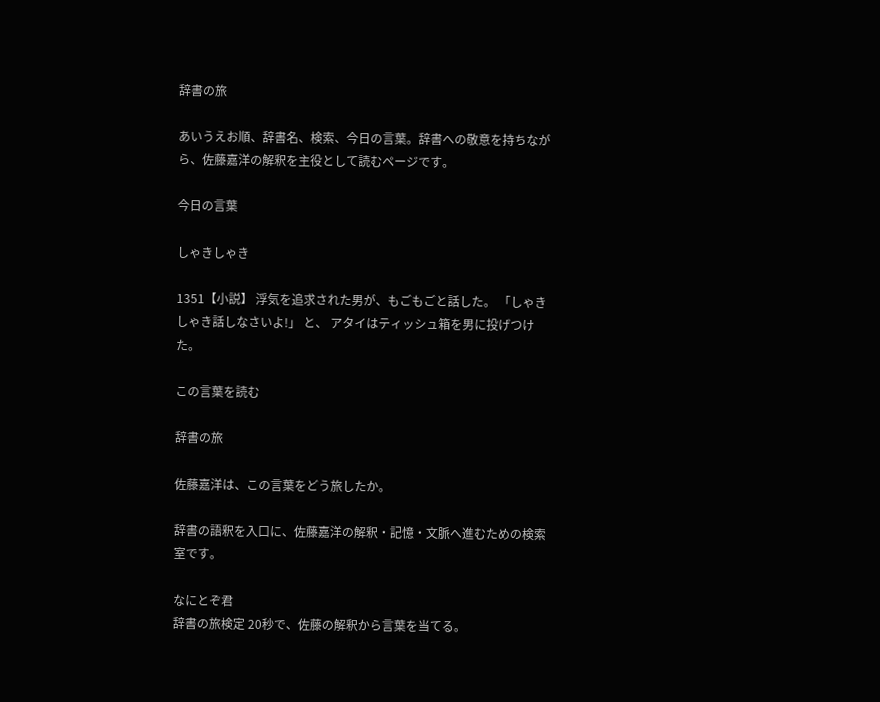辞書の旅

あいうえお順、辞書名、検索、今日の言葉。辞書への敬意を持ちながら、佐藤嘉洋の解釈を主役として読むページです。

今日の言葉

しゃきしゃき

1351【小説】 浮気を追求された男が、もごもごと話した。 「しゃきしゃき話しなさいよ!」 と、 アタイはティッシュ箱を男に投げつけた。

この言葉を読む

辞書の旅

佐藤嘉洋は、この言葉をどう旅したか。

辞書の語釈を入口に、佐藤嘉洋の解釈・記憶・文脈へ進むための検索室です。

なにとぞ君
辞書の旅検定 20秒で、佐藤の解釈から言葉を当てる。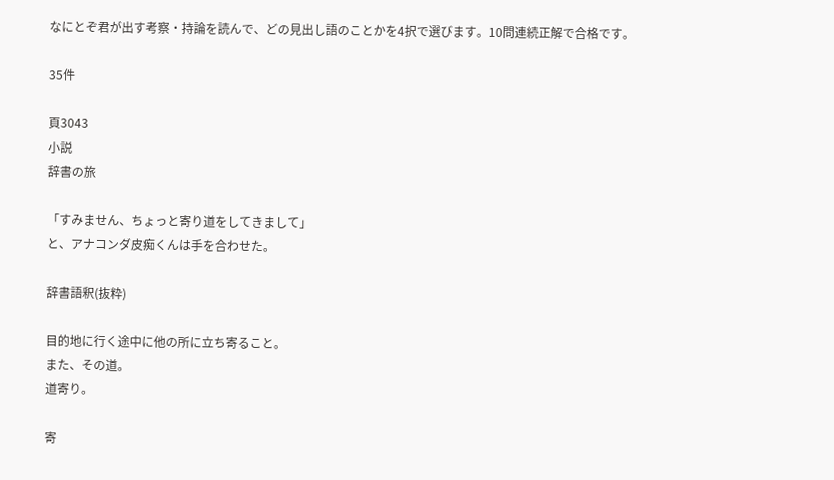なにとぞ君が出す考察・持論を読んで、どの見出し語のことかを4択で選びます。10問連続正解で合格です。

35件

頁3043
小説
辞書の旅

「すみません、ちょっと寄り道をしてきまして」
と、アナコンダ皮痴くんは手を合わせた。

辞書語釈(抜粋)

目的地に行く途中に他の所に立ち寄ること。
また、その道。
道寄り。

寄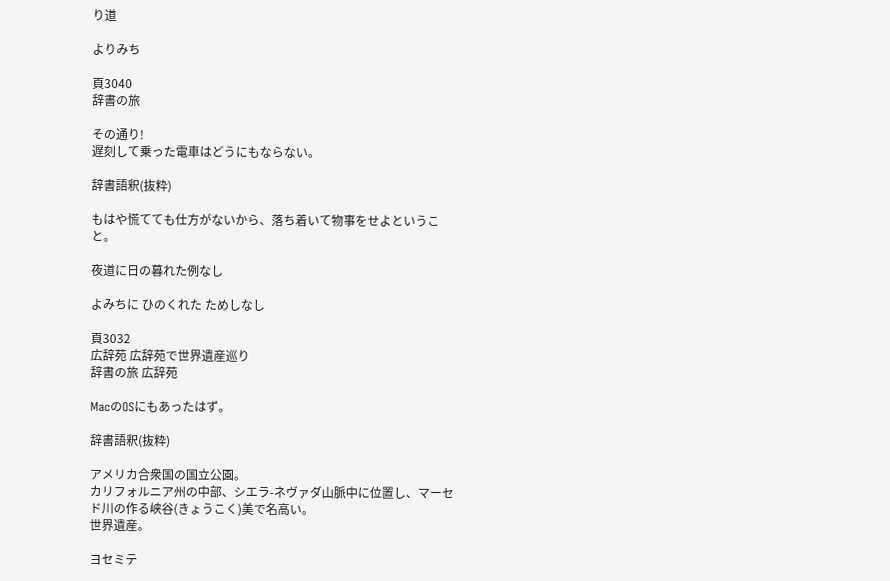り道

よりみち

頁3040
辞書の旅

その通り!
遅刻して乗った電車はどうにもならない。

辞書語釈(抜粋)

もはや慌てても仕方がないから、落ち着いて物事をせよということ。

夜道に日の暮れた例なし

よみちに ひのくれた ためしなし

頁3032
広辞苑 広辞苑で世界遺産巡り
辞書の旅 広辞苑

MacのOSにもあったはず。

辞書語釈(抜粋)

アメリカ合衆国の国立公園。
カリフォルニア州の中部、シエラ-ネヴァダ山脈中に位置し、マーセド川の作る峡谷(きょうこく)美で名高い。
世界遺産。

ヨセミテ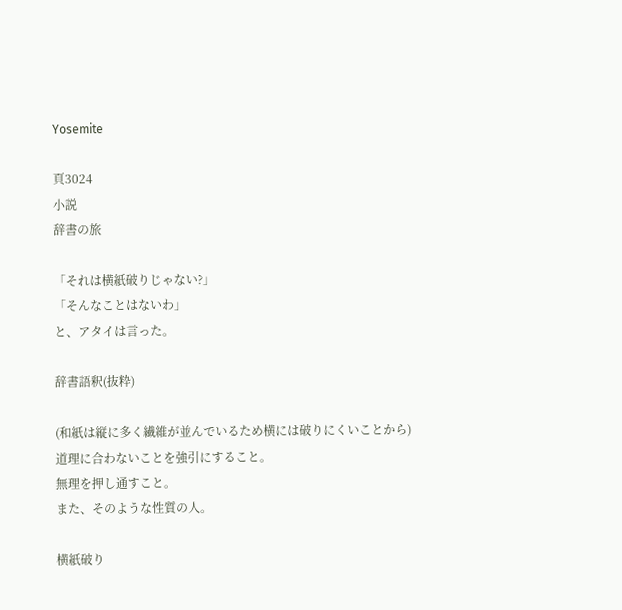Yosemite

頁3024
小説
辞書の旅

「それは横紙破りじゃない?」
「そんなことはないわ」
と、アタイは言った。

辞書語釈(抜粋)

(和紙は縦に多く繊維が並んでいるため横には破りにくいことから)
道理に合わないことを強引にすること。
無理を押し通すこと。
また、そのような性質の人。

横紙破り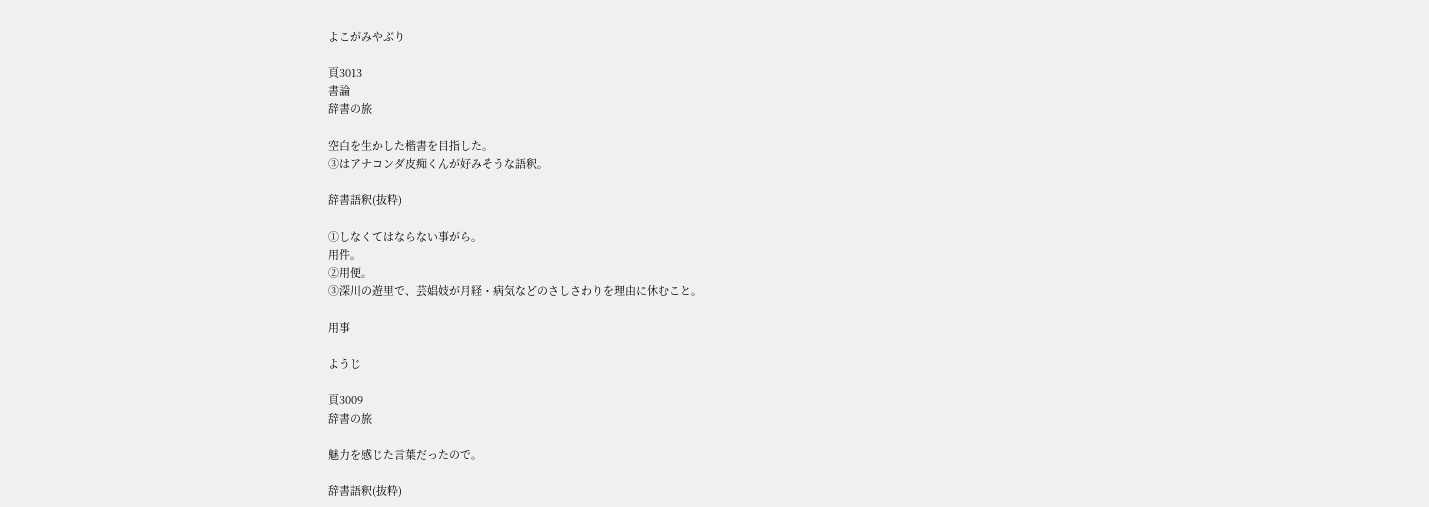よこがみやぶり

頁3013
書論
辞書の旅

空白を生かした楷書を目指した。
③はアナコンダ皮痴くんが好みそうな語釈。

辞書語釈(抜粋)

①しなくてはならない事がら。
用件。
②用便。
③深川の遊里で、芸娼妓が月経・病気などのさしさわりを理由に休むこと。

用事

ようじ

頁3009
辞書の旅

魅力を感じた言葉だったので。

辞書語釈(抜粋)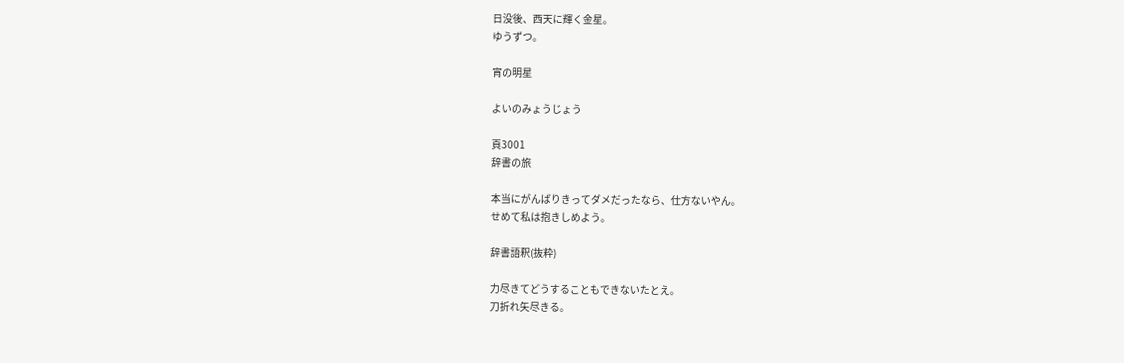日没後、西天に輝く金星。
ゆうずつ。

宵の明星

よいのみょうじょう

頁3001
辞書の旅

本当にがんばりきってダメだったなら、仕方ないやん。
せめて私は抱きしめよう。

辞書語釈(抜粋)

力尽きてどうすることもできないたとえ。
刀折れ矢尽きる。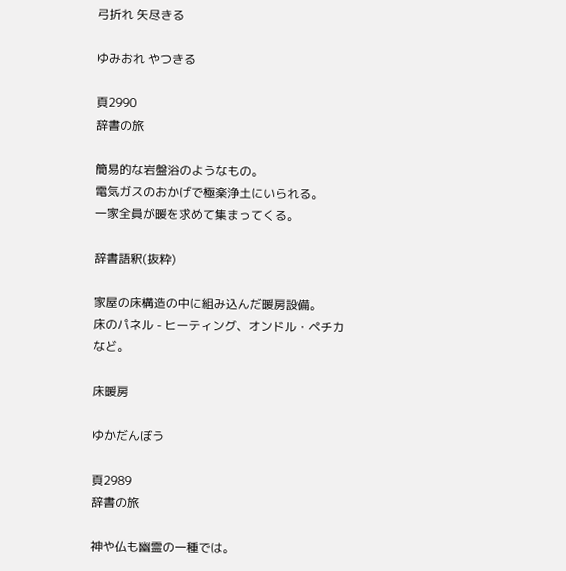弓折れ 矢尽きる

ゆみおれ やつきる

頁2990
辞書の旅

簡易的な岩盤浴のようなもの。
電気ガスのおかげで極楽浄土にいられる。
一家全員が暖を求めて集まってくる。

辞書語釈(抜粋)

家屋の床構造の中に組み込んだ暖房設備。
床のパネル - ヒーティング、オンドル・ペチカなど。

床暖房

ゆかだんぼう

頁2989
辞書の旅

神や仏も幽霊の一種では。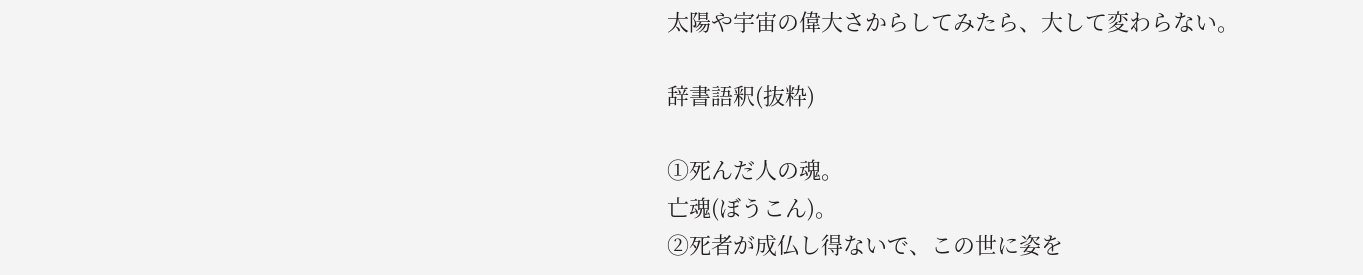太陽や宇宙の偉大さからしてみたら、大して変わらない。

辞書語釈(抜粋)

①死んだ人の魂。
亡魂(ぼうこん)。
②死者が成仏し得ないで、この世に姿を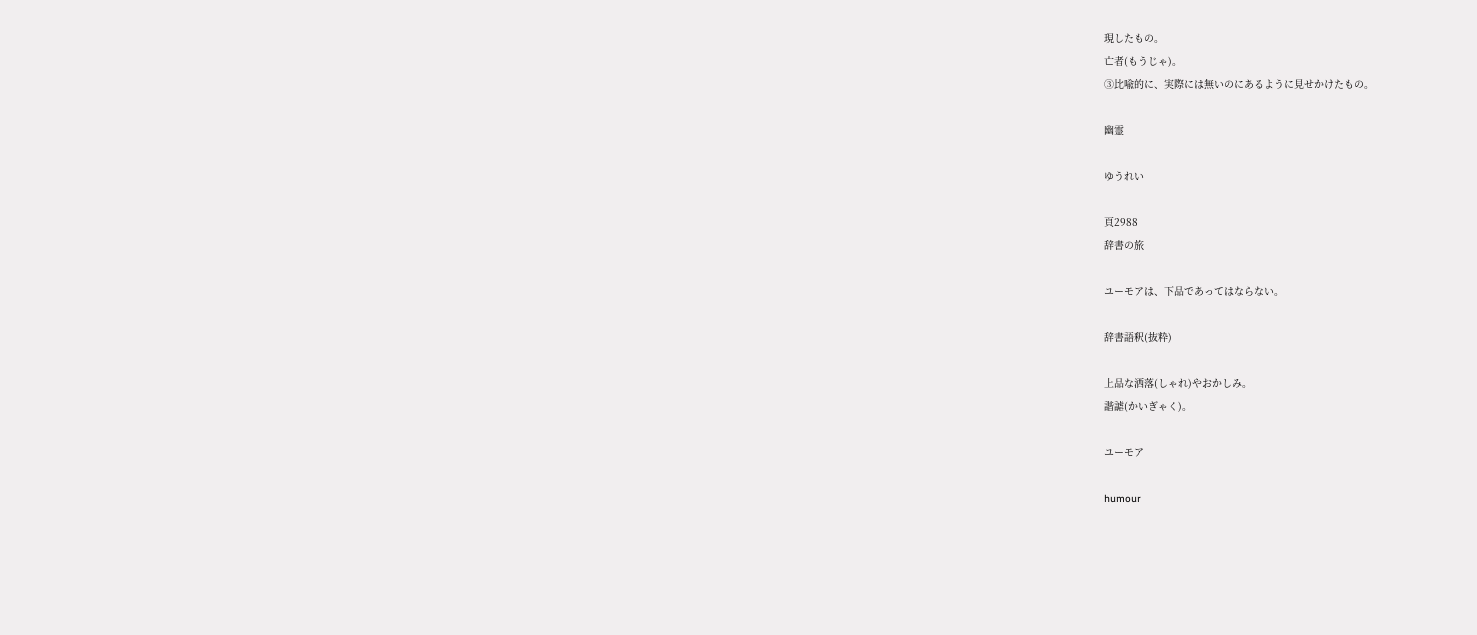現したもの。
亡者(もうじゃ)。
③比喩的に、実際には無いのにあるように見せかけたもの。

幽霊

ゆうれい

頁2988
辞書の旅

ユーモアは、下品であってはならない。

辞書語釈(抜粋)

上品な洒落(しゃれ)やおかしみ。
諧謔(かいぎゃく)。

ユーモア

humour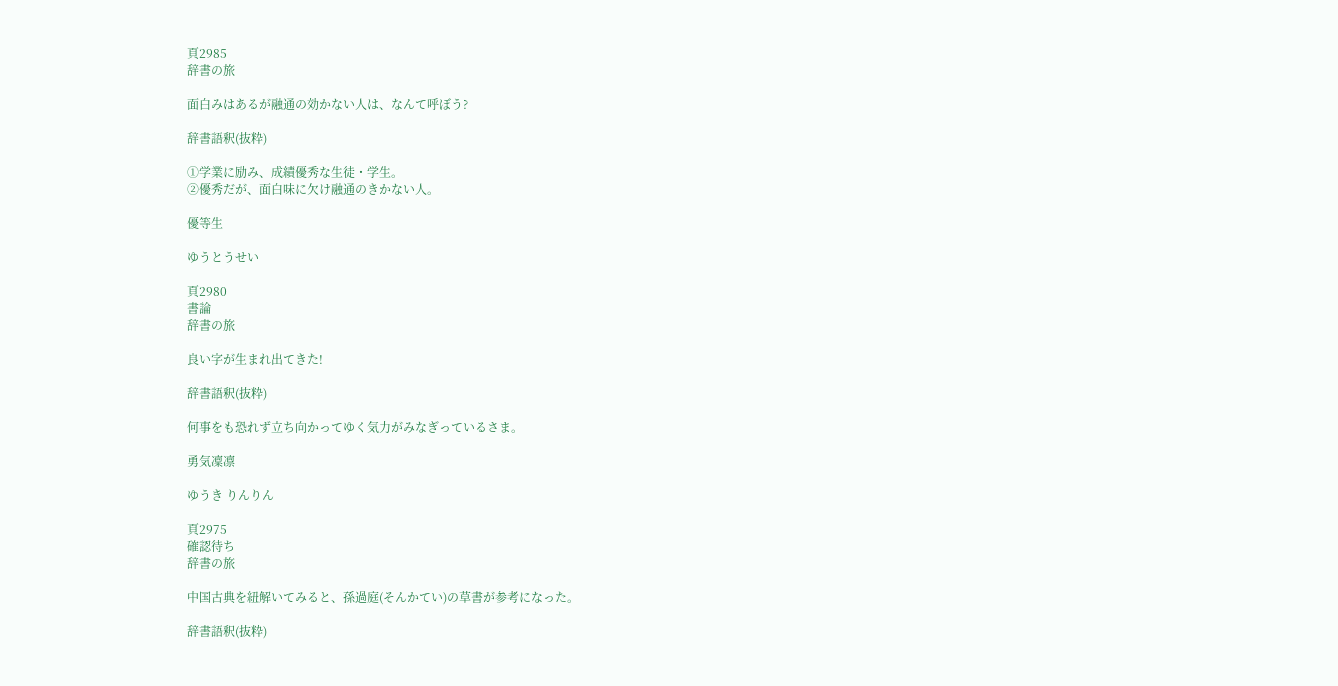頁2985
辞書の旅

面白みはあるが融通の効かない人は、なんて呼ぼう?

辞書語釈(抜粋)

①学業に励み、成績優秀な生徒・学生。
②優秀だが、面白味に欠け融通のきかない人。

優等生

ゆうとうせい

頁2980
書論
辞書の旅

良い字が生まれ出てきた!

辞書語釈(抜粋)

何事をも恐れず立ち向かってゆく気力がみなぎっているさま。

勇気凜凛

ゆうき りんりん

頁2975
確認待ち
辞書の旅

中国古典を紐解いてみると、孫過庭(そんかてい)の草書が参考になった。

辞書語釈(抜粋)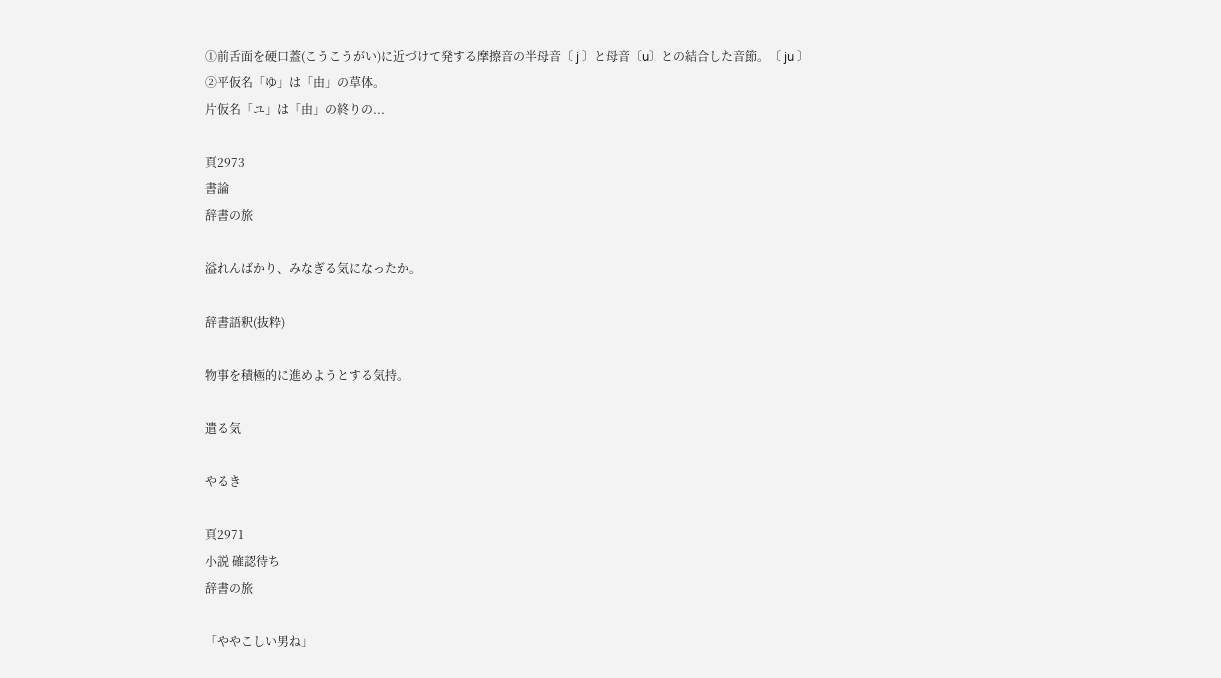①前舌面を硬口蓋(こうこうがい)に近づけて発する摩擦音の半母音〔 j 〕と母音〔u〕との結合した音節。〔 ju 〕
②平仮名「ゆ」は「由」の草体。
片仮名「ユ」は「由」の終りの...

頁2973
書論
辞書の旅

溢れんばかり、みなぎる気になったか。

辞書語釈(抜粋)

物事を積極的に進めようとする気持。

遣る気

やるき

頁2971
小説 確認待ち
辞書の旅

「ややこしい男ね」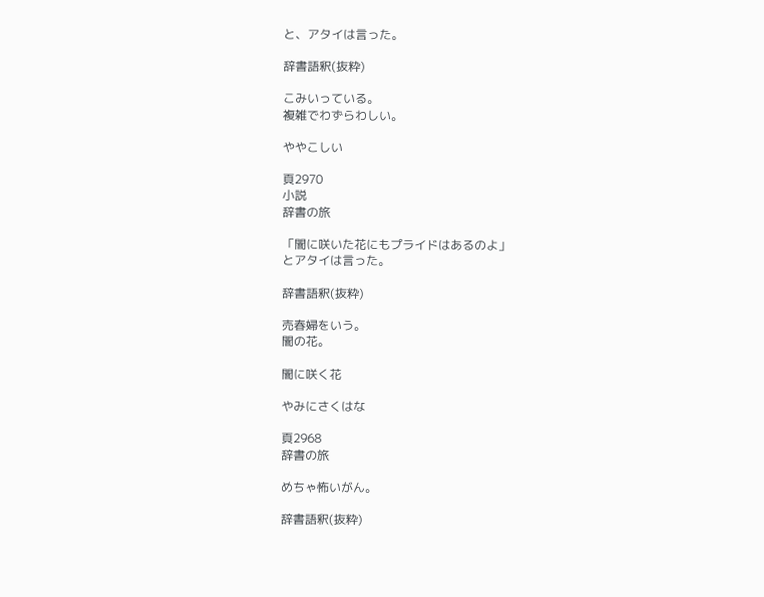と、アタイは言った。

辞書語釈(抜粋)

こみいっている。
複雑でわずらわしい。

ややこしい

頁2970
小説
辞書の旅

「闇に咲いた花にもプライドはあるのよ」
とアタイは言った。

辞書語釈(抜粋)

売春婦をいう。
闇の花。

闇に咲く花

やみにさくはな

頁2968
辞書の旅

めちゃ怖いがん。

辞書語釈(抜粋)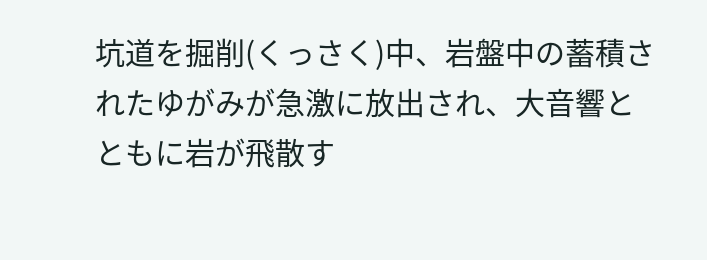坑道を掘削(くっさく)中、岩盤中の蓄積されたゆがみが急激に放出され、大音響とともに岩が飛散す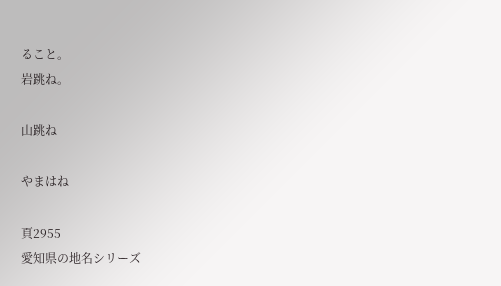ること。
岩跳ね。

山跳ね

やまはね

頁2955
愛知県の地名シリーズ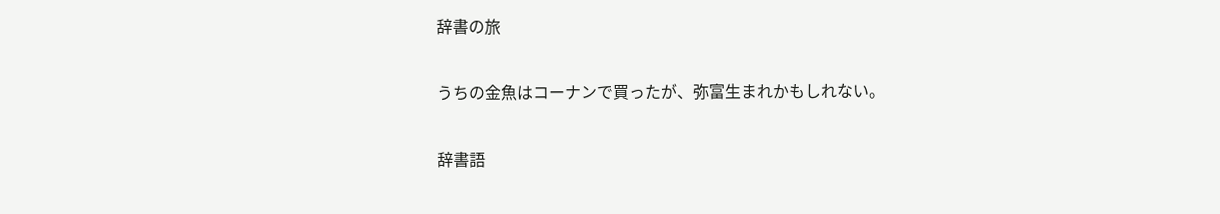辞書の旅

うちの金魚はコーナンで買ったが、弥富生まれかもしれない。

辞書語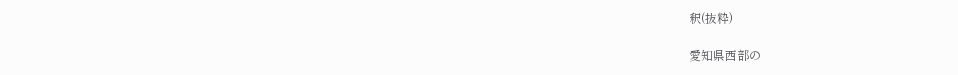釈(抜粋)

愛知県西部の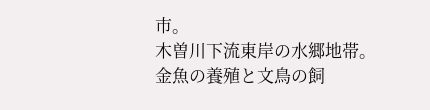市。
木曽川下流東岸の水郷地帯。
金魚の養殖と文鳥の飼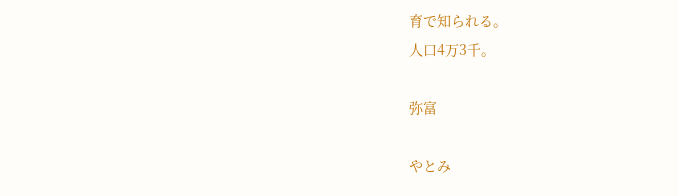育で知られる。
人口4万3千。

弥富

やとみ